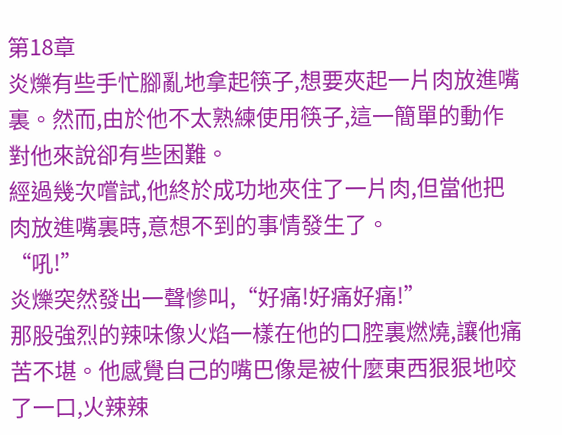第18章
炎爍有些手忙腳亂地拿起筷子,想要夾起一片肉放進嘴裏。然而,由於他不太熟練使用筷子,這一簡單的動作對他來說卻有些困難。
經過幾次嚐試,他終於成功地夾住了一片肉,但當他把肉放進嘴裏時,意想不到的事情發生了。
“吼!”
炎爍突然發出一聲慘叫,“好痛!好痛好痛!”
那股強烈的辣味像火焰一樣在他的口腔裏燃燒,讓他痛苦不堪。他感覺自己的嘴巴像是被什麼東西狠狠地咬了一口,火辣辣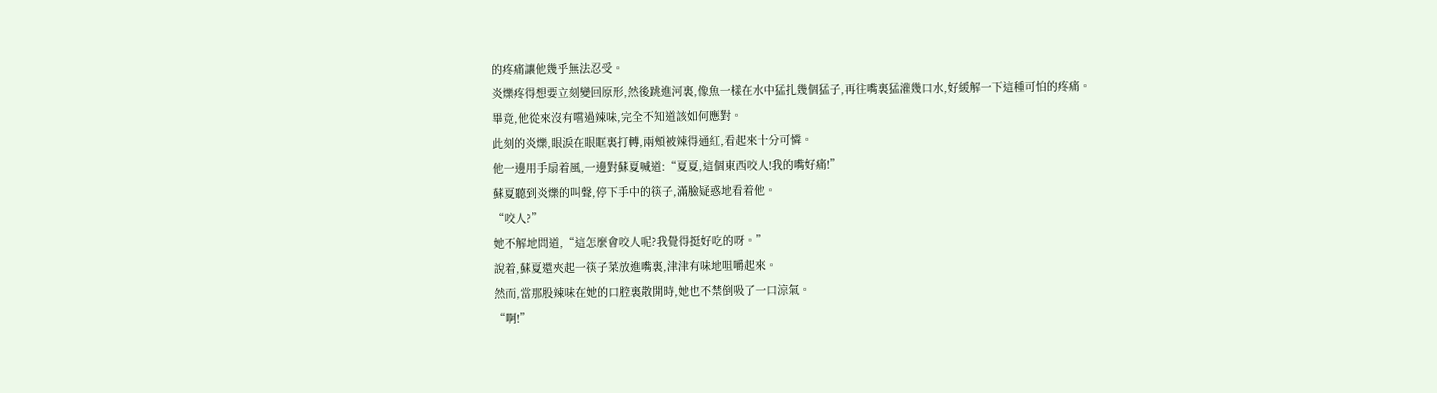的疼痛讓他幾乎無法忍受。
炎爍疼得想要立刻變回原形,然後跳進河裏,像魚一樣在水中猛扎幾個猛子,再往嘴裏猛灌幾口水,好緩解一下這種可怕的疼痛。
畢竟,他從來沒有嚐過辣味,完全不知道該如何應對。
此刻的炎爍,眼淚在眼眶裏打轉,兩頰被辣得通紅,看起來十分可憐。
他一邊用手扇着風,一邊對蘇夏喊道:“夏夏,這個東西咬人!我的嘴好痛!”
蘇夏聽到炎爍的叫聲,停下手中的筷子,滿臉疑惑地看着他。
“咬人?”
她不解地問道,“這怎麼會咬人呢?我覺得挺好吃的呀。”
說着,蘇夏還夾起一筷子菜放進嘴裏,津津有味地咀嚼起來。
然而,當那股辣味在她的口腔裏散開時,她也不禁倒吸了一口涼氣。
“啊!”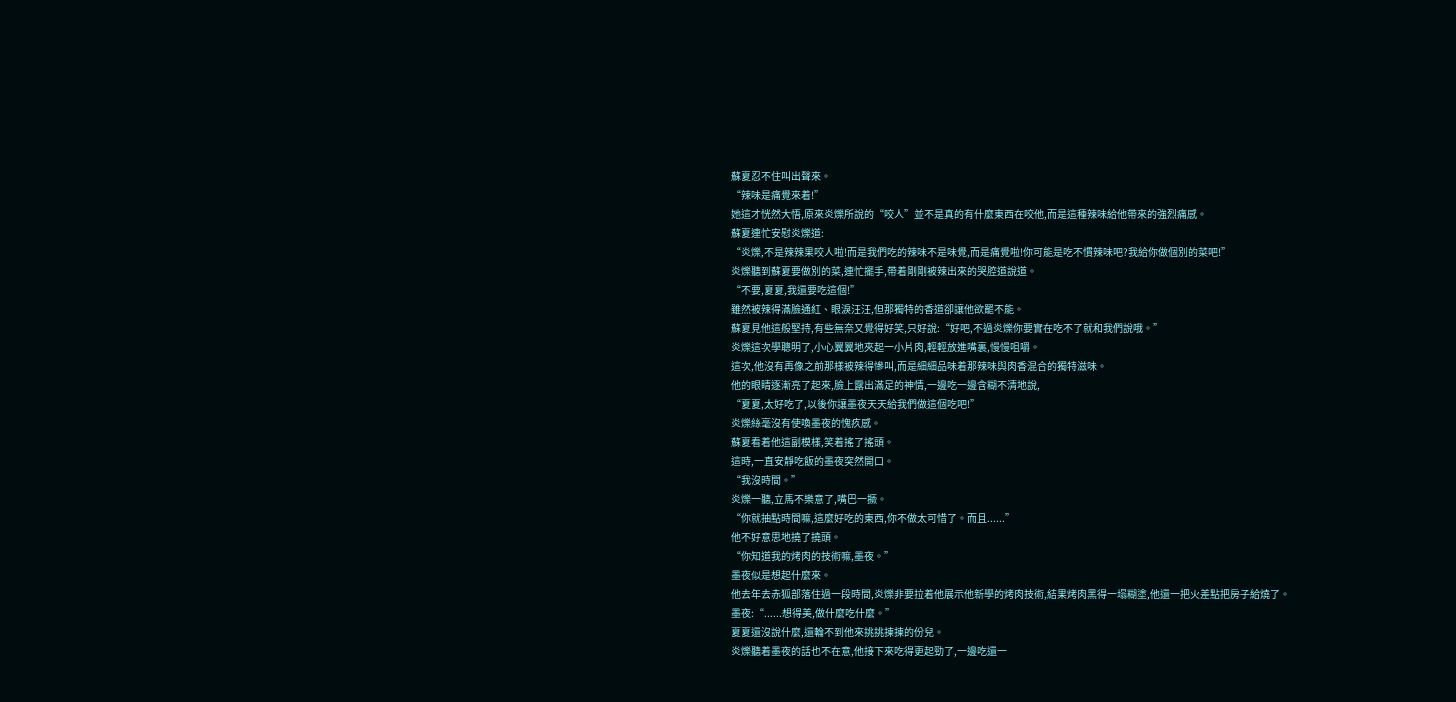蘇夏忍不住叫出聲來。
“辣味是痛覺來着!”
她這才恍然大悟,原來炎爍所說的“咬人”並不是真的有什麼東西在咬他,而是這種辣味給他帶來的強烈痛感。
蘇夏連忙安慰炎爍道:
“炎爍,不是辣辣果咬人啦!而是我們吃的辣味不是味覺,而是痛覺啦!你可能是吃不慣辣味吧?我給你做個別的菜吧!”
炎爍聽到蘇夏要做別的菜,連忙擺手,帶着剛剛被辣出來的哭腔道說道。
“不要,夏夏,我還要吃這個!”
雖然被辣得滿臉通紅、眼淚汪汪,但那獨特的香道卻讓他欲罷不能。
蘇夏見他這般堅持,有些無奈又覺得好笑,只好說:“好吧,不過炎爍你要實在吃不了就和我們說哦。”
炎爍這次學聰明了,小心翼翼地夾起一小片肉,輕輕放進嘴裏,慢慢咀嚼。
這次,他沒有再像之前那樣被辣得慘叫,而是細細品味着那辣味與肉香混合的獨特滋味。
他的眼睛逐漸亮了起來,臉上露出滿足的神情,一邊吃一邊含糊不清地說,
“夏夏,太好吃了,以後你讓墨夜天天給我們做這個吃吧!”
炎爍絲毫沒有使喚墨夜的愧疚感。
蘇夏看着他這副模樣,笑着搖了搖頭。
這時,一直安靜吃飯的墨夜突然開口。
“我沒時間。”
炎爍一聽,立馬不樂意了,嘴巴一撅。
“你就抽點時間嘛,這麼好吃的東西,你不做太可惜了。而且......”
他不好意思地撓了撓頭。
“你知道我的烤肉的技術嘛,墨夜。”
墨夜似是想起什麼來。
他去年去赤狐部落住過一段時間,炎爍非要拉着他展示他新學的烤肉技術,結果烤肉黑得一塌糊塗,他還一把火差點把房子給燒了。
墨夜:“......想得美,做什麼吃什麼。”
夏夏還沒說什麼,還輪不到他來挑挑揀揀的份兒。
炎爍聽着墨夜的話也不在意,他接下來吃得更起勁了,一邊吃還一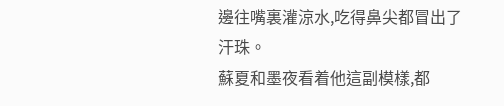邊往嘴裏灌涼水,吃得鼻尖都冒出了汗珠。
蘇夏和墨夜看着他這副模樣,都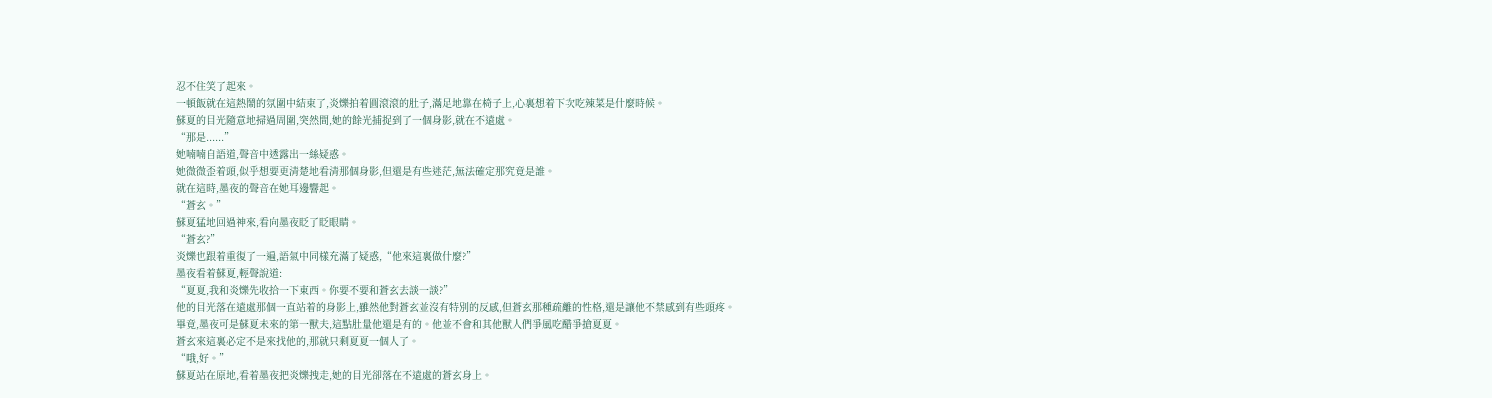忍不住笑了起來。
一頓飯就在這熱鬧的氛圍中結束了,炎爍拍着圓滾滾的肚子,滿足地靠在椅子上,心裏想着下次吃辣菜是什麼時候。
蘇夏的目光隨意地掃過周圍,突然間,她的餘光捕捉到了一個身影,就在不遠處。
“那是......”
她喃喃自語道,聲音中透露出一絲疑惑。
她微微歪着頭,似乎想要更清楚地看清那個身影,但還是有些迷茫,無法確定那究竟是誰。
就在這時,墨夜的聲音在她耳邊響起。
“蒼玄。”
蘇夏猛地回過神來,看向墨夜眨了眨眼睛。
“蒼玄?”
炎爍也跟着重復了一遍,語氣中同樣充滿了疑惑,“他來這裏做什麼?”
墨夜看着蘇夏,輕聲說道:
“夏夏,我和炎爍先收拾一下東西。你要不要和蒼玄去談一談?”
他的目光落在遠處那個一直站着的身影上,雖然他對蒼玄並沒有特別的反感,但蒼玄那種疏離的性格,還是讓他不禁感到有些頭疼。
畢竟,墨夜可是蘇夏未來的第一獸夫,這點肚量他還是有的。他並不會和其他獸人們爭風吃醋爭搶夏夏。
蒼玄來這裏必定不是來找他的,那就只剩夏夏一個人了。
“哦,好。”
蘇夏站在原地,看着墨夜把炎爍拽走,她的目光卻落在不遠處的蒼玄身上。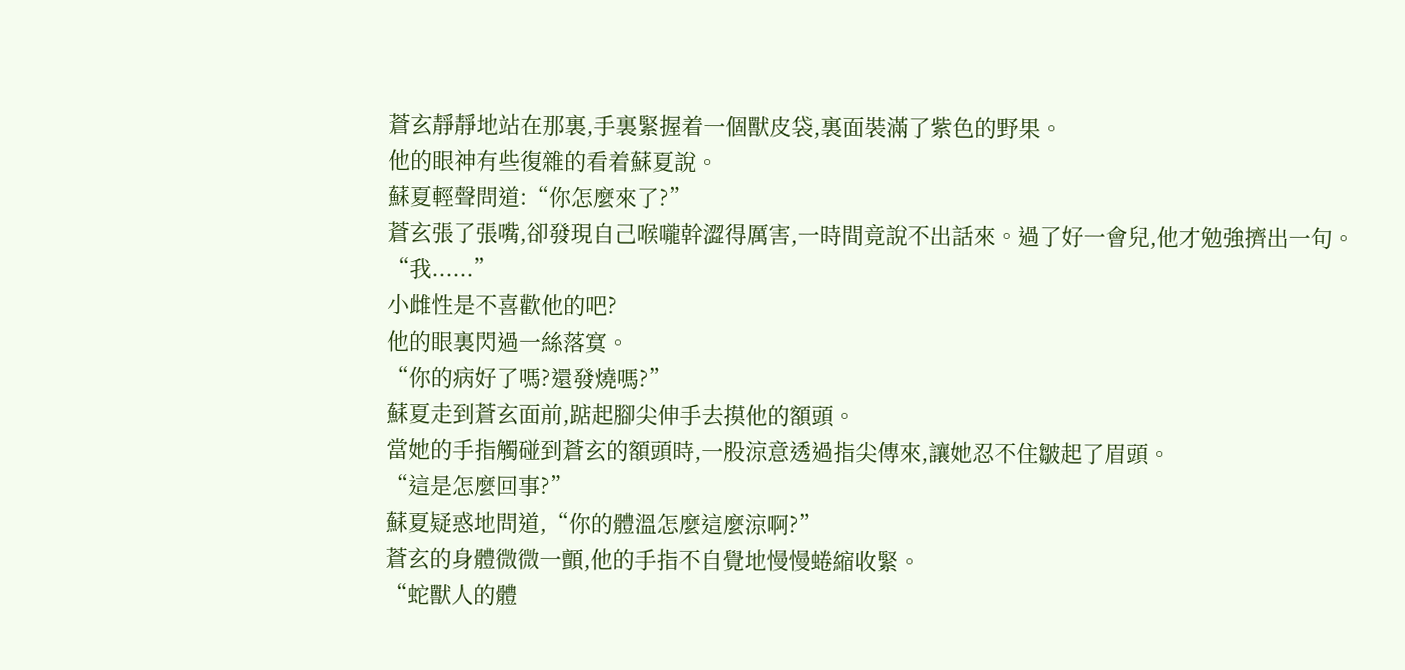蒼玄靜靜地站在那裏,手裏緊握着一個獸皮袋,裏面裝滿了紫色的野果。
他的眼神有些復雜的看着蘇夏說。
蘇夏輕聲問道:“你怎麼來了?”
蒼玄張了張嘴,卻發現自己喉嚨幹澀得厲害,一時間竟說不出話來。過了好一會兒,他才勉強擠出一句。
“我......”
小雌性是不喜歡他的吧?
他的眼裏閃過一絲落寞。
“你的病好了嗎?還發燒嗎?”
蘇夏走到蒼玄面前,踮起腳尖伸手去摸他的額頭。
當她的手指觸碰到蒼玄的額頭時,一股涼意透過指尖傳來,讓她忍不住皺起了眉頭。
“這是怎麼回事?”
蘇夏疑惑地問道,“你的體溫怎麼這麼涼啊?”
蒼玄的身體微微一顫,他的手指不自覺地慢慢蜷縮收緊。
“蛇獸人的體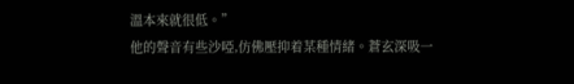溫本來就很低。”
他的聲音有些沙啞,仿佛壓抑着某種情緒。蒼玄深吸一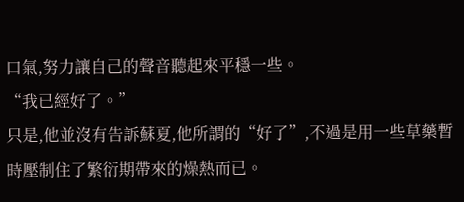口氣,努力讓自己的聲音聽起來平穩一些。
“我已經好了。”
只是,他並沒有告訴蘇夏,他所謂的“好了”,不過是用一些草藥暫時壓制住了繁衍期帶來的燥熱而已。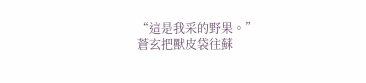“這是我采的野果。”
蒼玄把獸皮袋往蘇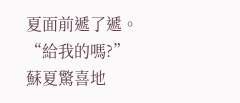夏面前遞了遞。
“給我的嗎?”
蘇夏驚喜地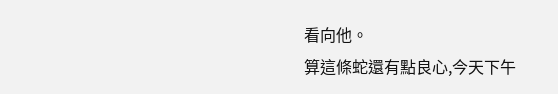看向他。
算這條蛇還有點良心,今天下午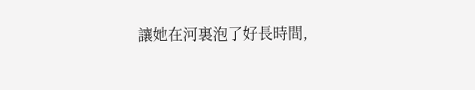讓她在河裏泡了好長時間,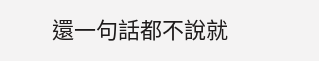還一句話都不說就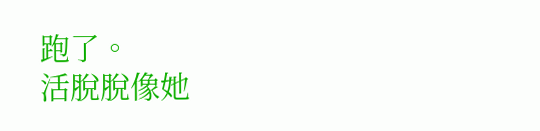跑了。
活脫脫像她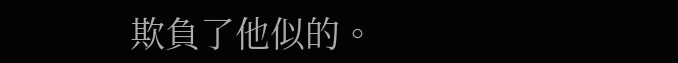欺負了他似的。